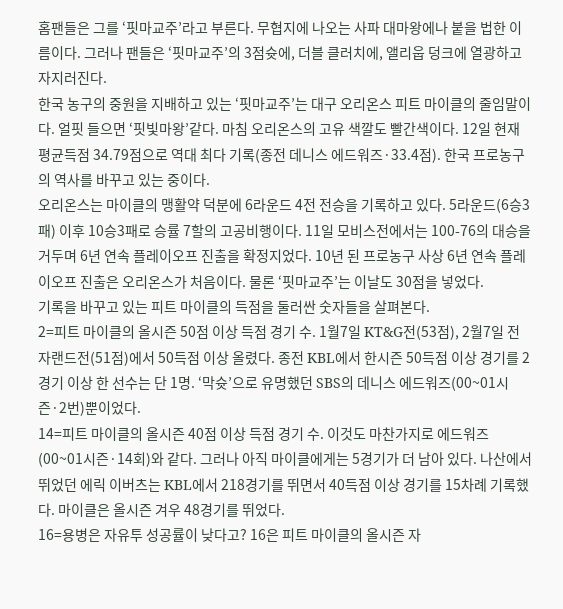홈팬들은 그를 ‘핏마교주’라고 부른다. 무협지에 나오는 사파 대마왕에나 붙을 법한 이름이다. 그러나 팬들은 ‘핏마교주’의 3점슛에, 더블 클러치에, 앨리웁 덩크에 열광하고 자지러진다.
한국 농구의 중원을 지배하고 있는 ‘핏마교주’는 대구 오리온스 피트 마이클의 줄임말이다. 얼핏 들으면 ‘핏빛마왕’같다. 마침 오리온스의 고유 색깔도 빨간색이다. 12일 현재 평균득점 34.79점으로 역대 최다 기록(종전 데니스 에드워즈·33.4점). 한국 프로농구의 역사를 바꾸고 있는 중이다.
오리온스는 마이클의 맹활약 덕분에 6라운드 4전 전승을 기록하고 있다. 5라운드(6승3패) 이후 10승3패로 승률 7할의 고공비행이다. 11일 모비스전에서는 100-76의 대승을 거두며 6년 연속 플레이오프 진출을 확정지었다. 10년 된 프로농구 사상 6년 연속 플레이오프 진출은 오리온스가 처음이다. 물론 ‘핏마교주’는 이날도 30점을 넣었다.
기록을 바꾸고 있는 피트 마이클의 득점을 둘러싼 숫자들을 살펴본다.
2=피트 마이클의 올시즌 50점 이상 득점 경기 수. 1월7일 KT&G전(53점), 2월7일 전자랜드전(51점)에서 50득점 이상 올렸다. 종전 KBL에서 한시즌 50득점 이상 경기를 2경기 이상 한 선수는 단 1명. ‘막슛’으로 유명했던 SBS의 데니스 에드워즈(00~01시즌·2번)뿐이었다.
14=피트 마이클의 올시즌 40점 이상 득점 경기 수. 이것도 마찬가지로 에드워즈(00~01시즌·14회)와 같다. 그러나 아직 마이클에게는 5경기가 더 남아 있다. 나산에서 뛰었던 에릭 이버츠는 KBL에서 218경기를 뛰면서 40득점 이상 경기를 15차례 기록했다. 마이클은 올시즌 겨우 48경기를 뛰었다.
16=용병은 자유투 성공률이 낮다고? 16은 피트 마이클의 올시즌 자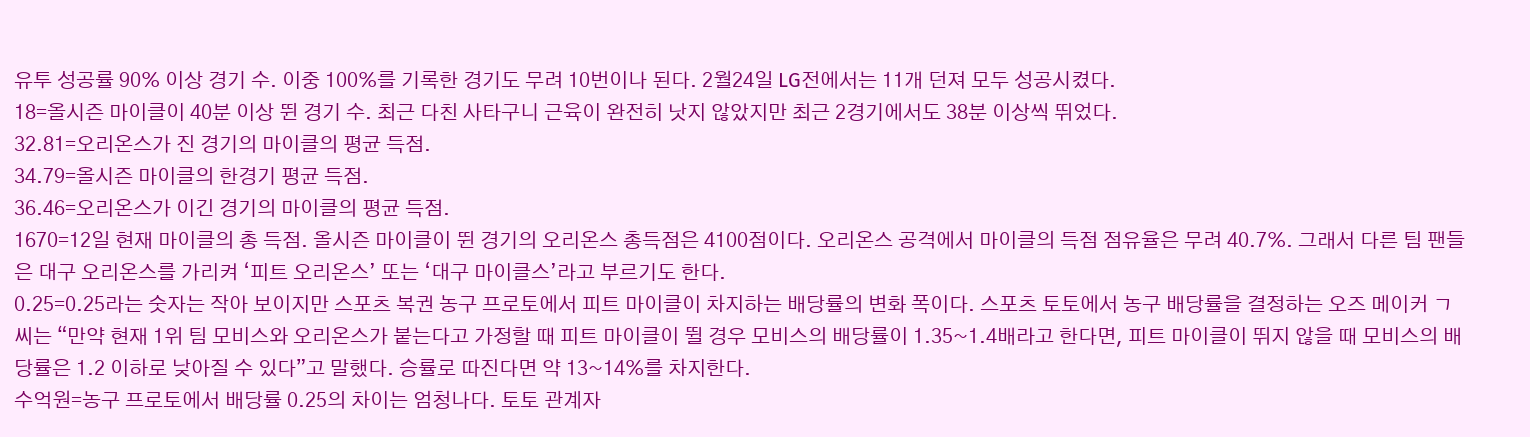유투 성공률 90% 이상 경기 수. 이중 100%를 기록한 경기도 무려 10번이나 된다. 2월24일 LG전에서는 11개 던져 모두 성공시켰다.
18=올시즌 마이클이 40분 이상 뛴 경기 수. 최근 다친 사타구니 근육이 완전히 낫지 않았지만 최근 2경기에서도 38분 이상씩 뛰었다.
32.81=오리온스가 진 경기의 마이클의 평균 득점.
34.79=올시즌 마이클의 한경기 평균 득점.
36.46=오리온스가 이긴 경기의 마이클의 평균 득점.
1670=12일 현재 마이클의 총 득점. 올시즌 마이클이 뛴 경기의 오리온스 총득점은 4100점이다. 오리온스 공격에서 마이클의 득점 점유율은 무려 40.7%. 그래서 다른 팀 팬들은 대구 오리온스를 가리켜 ‘피트 오리온스’ 또는 ‘대구 마이클스’라고 부르기도 한다.
0.25=0.25라는 숫자는 작아 보이지만 스포츠 복권 농구 프로토에서 피트 마이클이 차지하는 배당률의 변화 폭이다. 스포츠 토토에서 농구 배당률을 결정하는 오즈 메이커 ㄱ씨는 “만약 현재 1위 팀 모비스와 오리온스가 붙는다고 가정할 때 피트 마이클이 뛸 경우 모비스의 배당률이 1.35~1.4배라고 한다면, 피트 마이클이 뛰지 않을 때 모비스의 배당률은 1.2 이하로 낮아질 수 있다”고 말했다. 승률로 따진다면 약 13~14%를 차지한다.
수억원=농구 프로토에서 배당률 0.25의 차이는 엄청나다. 토토 관계자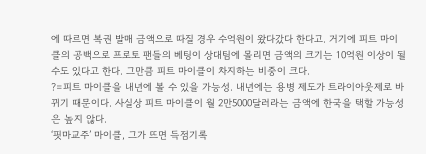에 따르면 복권 발매 금액으로 따질 경우 수억원이 왔다갔다 한다고. 거기에 피트 마이클의 공백으로 프로토 팬들의 베팅이 상대팀에 몰리면 금액의 크기는 10억원 이상이 될 수도 있다고 한다. 그만큼 피트 마이클이 차지하는 비중이 크다.
?=피트 마이클을 내년에 볼 수 있을 가능성. 내년에는 용병 제도가 트라이아웃제로 바뀌기 때문이다. 사실상 피트 마이클이 월 2만5000달러라는 금액에 한국을 택할 가능성은 높지 않다.
‘핏마교주’ 마이클, 그가 뜨면 득점기록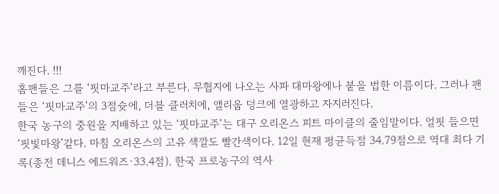깨진다. !!!
홈팬들은 그를 ‘핏마교주’라고 부른다. 무협지에 나오는 사파 대마왕에나 붙을 법한 이름이다. 그러나 팬들은 ‘핏마교주’의 3점슛에, 더블 클러치에, 앨리웁 덩크에 열광하고 자지러진다.
한국 농구의 중원을 지배하고 있는 ‘핏마교주’는 대구 오리온스 피트 마이클의 줄임말이다. 얼핏 들으면 ‘핏빛마왕’같다. 마침 오리온스의 고유 색깔도 빨간색이다. 12일 현재 평균득점 34.79점으로 역대 최다 기록(종전 데니스 에드워즈·33.4점). 한국 프로농구의 역사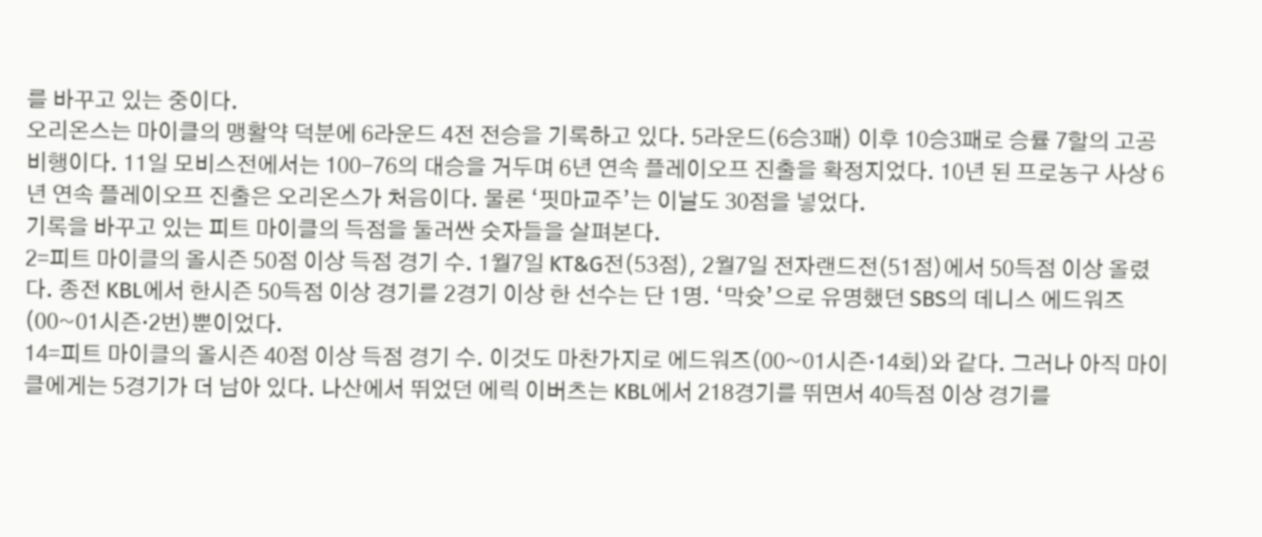를 바꾸고 있는 중이다.
오리온스는 마이클의 맹활약 덕분에 6라운드 4전 전승을 기록하고 있다. 5라운드(6승3패) 이후 10승3패로 승률 7할의 고공비행이다. 11일 모비스전에서는 100-76의 대승을 거두며 6년 연속 플레이오프 진출을 확정지었다. 10년 된 프로농구 사상 6년 연속 플레이오프 진출은 오리온스가 처음이다. 물론 ‘핏마교주’는 이날도 30점을 넣었다.
기록을 바꾸고 있는 피트 마이클의 득점을 둘러싼 숫자들을 살펴본다.
2=피트 마이클의 올시즌 50점 이상 득점 경기 수. 1월7일 KT&G전(53점), 2월7일 전자랜드전(51점)에서 50득점 이상 올렸다. 종전 KBL에서 한시즌 50득점 이상 경기를 2경기 이상 한 선수는 단 1명. ‘막슛’으로 유명했던 SBS의 데니스 에드워즈(00~01시즌·2번)뿐이었다.
14=피트 마이클의 올시즌 40점 이상 득점 경기 수. 이것도 마찬가지로 에드워즈(00~01시즌·14회)와 같다. 그러나 아직 마이클에게는 5경기가 더 남아 있다. 나산에서 뛰었던 에릭 이버츠는 KBL에서 218경기를 뛰면서 40득점 이상 경기를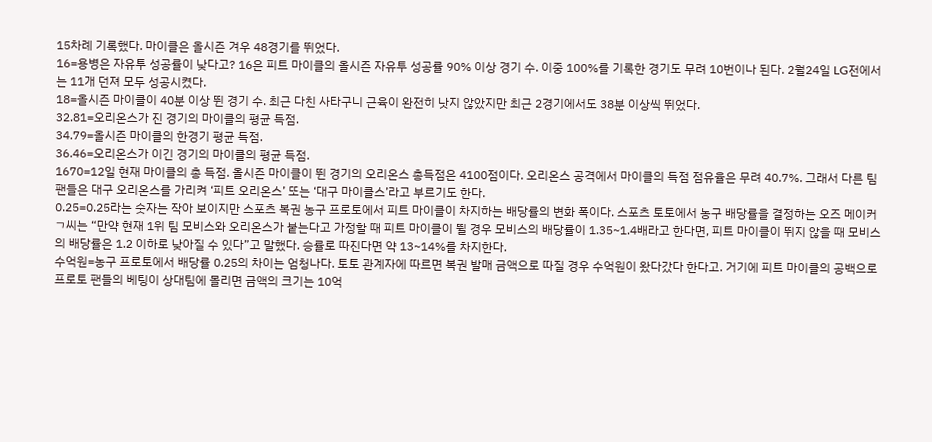15차례 기록했다. 마이클은 올시즌 겨우 48경기를 뛰었다.
16=용병은 자유투 성공률이 낮다고? 16은 피트 마이클의 올시즌 자유투 성공률 90% 이상 경기 수. 이중 100%를 기록한 경기도 무려 10번이나 된다. 2월24일 LG전에서는 11개 던져 모두 성공시켰다.
18=올시즌 마이클이 40분 이상 뛴 경기 수. 최근 다친 사타구니 근육이 완전히 낫지 않았지만 최근 2경기에서도 38분 이상씩 뛰었다.
32.81=오리온스가 진 경기의 마이클의 평균 득점.
34.79=올시즌 마이클의 한경기 평균 득점.
36.46=오리온스가 이긴 경기의 마이클의 평균 득점.
1670=12일 현재 마이클의 총 득점. 올시즌 마이클이 뛴 경기의 오리온스 총득점은 4100점이다. 오리온스 공격에서 마이클의 득점 점유율은 무려 40.7%. 그래서 다른 팀 팬들은 대구 오리온스를 가리켜 ‘피트 오리온스’ 또는 ‘대구 마이클스’라고 부르기도 한다.
0.25=0.25라는 숫자는 작아 보이지만 스포츠 복권 농구 프로토에서 피트 마이클이 차지하는 배당률의 변화 폭이다. 스포츠 토토에서 농구 배당률을 결정하는 오즈 메이커 ㄱ씨는 “만약 현재 1위 팀 모비스와 오리온스가 붙는다고 가정할 때 피트 마이클이 뛸 경우 모비스의 배당률이 1.35~1.4배라고 한다면, 피트 마이클이 뛰지 않을 때 모비스의 배당률은 1.2 이하로 낮아질 수 있다”고 말했다. 승률로 따진다면 약 13~14%를 차지한다.
수억원=농구 프로토에서 배당률 0.25의 차이는 엄청나다. 토토 관계자에 따르면 복권 발매 금액으로 따질 경우 수억원이 왔다갔다 한다고. 거기에 피트 마이클의 공백으로 프로토 팬들의 베팅이 상대팀에 몰리면 금액의 크기는 10억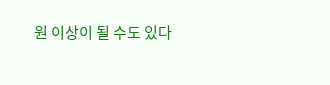원 이상이 될 수도 있다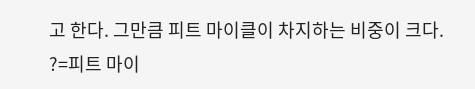고 한다. 그만큼 피트 마이클이 차지하는 비중이 크다.
?=피트 마이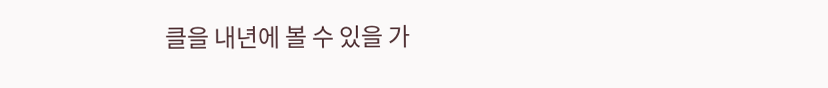클을 내년에 볼 수 있을 가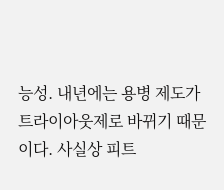능성. 내년에는 용병 제도가 트라이아웃제로 바뀌기 때문이다. 사실상 피트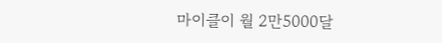마이클이 월 2만5000달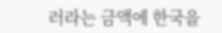러라는 금액에 한국을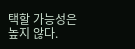택할 가능성은 높지 않다.